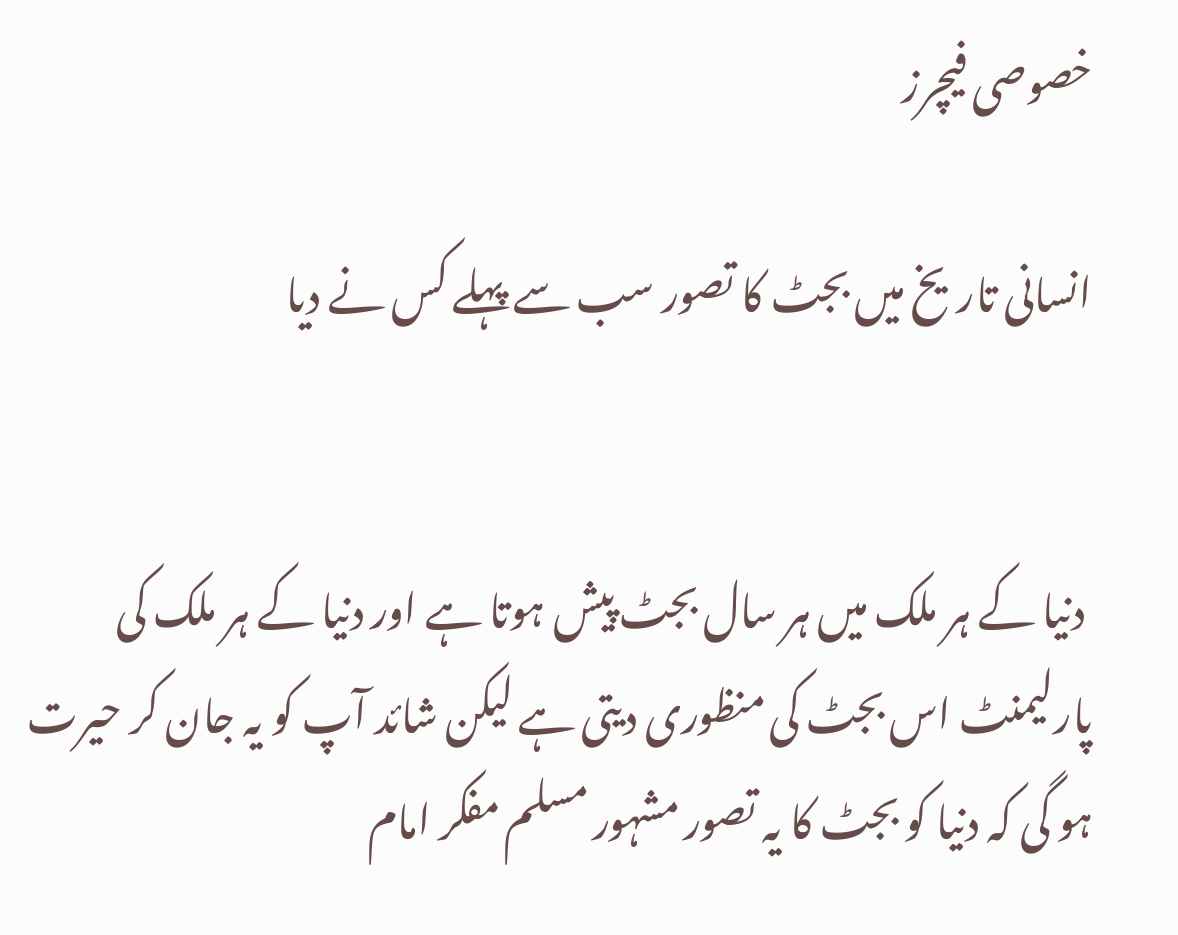خصوصی فیچرز

انسانی تاریخ میں بجٹ کا تصور سب سے پہلے کس نے دیا


 دنیا کے ہر ملک میں ہر سال بجٹ پیش ہوتا ہے اور دنیا کے ہر ملک کی پارلیمنٹ اس بجٹ کی منظوری دیتی ہے لیکن شائد آپ کو یہ جان کر حیرت ہو گی کہ دنیا کو بجٹ کا یہ تصور مشہور مسلم مفکر امام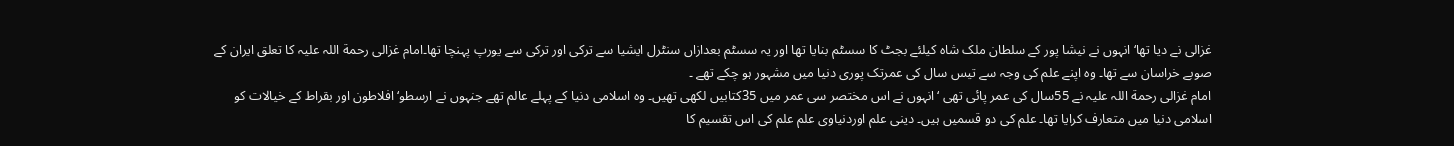غزالی نے دیا تھا‘ انہوں نے نیشا پور کے سلطان ملک شاہ کیلئے بجٹ کا سسٹم بنایا تھا اور یہ سسٹم بعدازاں سنٹرل ایشیا سے ترکی اور ترکی سے یورپ پہنچا تھا۔امام غزالی رحمة اللہ علیہ کا تعلق ایران کے صوبے خراسان سے تھا۔ وہ اپنے علم کی وجہ سے تیس سال کی عمرتک پوری دنیا میں مشہور ہو چکے تھے ۔
امام غزالی رحمة اللہ علیہ نے 55سال کی عمر پائی تھی ‘انہوں نے اس مختصر سی عمر میں 35کتابیں لکھی تھیں۔ وہ اسلامی دنیا کے پہلے عالم تھے جنہوں نے ارسطو‘ افلاطون اور بقراط کے خیالات کو اسلامی دنیا میں متعارف کرایا تھا۔ علم کی دو قسمیں ہیں۔ دینی علم اوردنیاوی علم علم کی اس تقسیم کا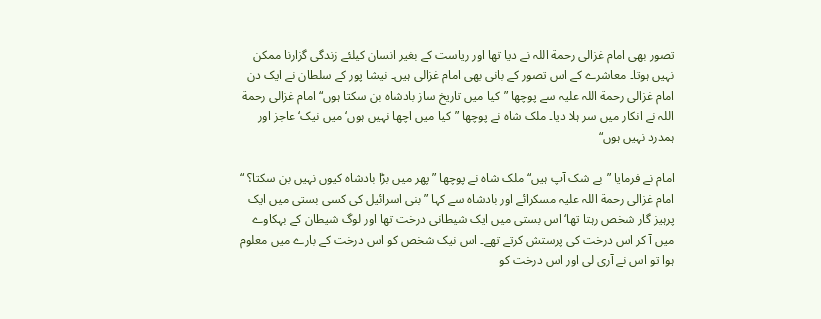تصور بھی امام غزالی رحمة اللہ نے دیا تھا اور ریاست کے بغیر انسان کیلئے زندگی گزارنا ممکن نہیں ہوتا۔ معاشرے کے اس تصور کے بانی بھی امام غزالی ہیں۔ نیشا پور کے سلطان نے ایک دن امام غزالی رحمة اللہ علیہ سے پوچھا ”کیا میں تاریخ ساز بادشاہ بن سکتا ہوں“ امام غزالی رحمة اللہ نے انکار میں سر ہلا دیا۔ ملک شاہ نے پوچھا ”کیا میں اچھا نہیں ہوں‘ میں نیک‘ عاجز اور ہمدرد نہیں ہوں“

امام نے فرمایا ”بے شک آپ ہیں“ ملک شاہ نے پوچھا ”پھر میں بڑا بادشاہ کیوں نہیں بن سکتا؟ “ امام غزالی رحمة اللہ علیہ مسکرائے اور بادشاہ سے کہا ”بنی اسرائیل کی کسی بستی میں ایک پرہیز گار شخص رہتا تھا‘ اس بستی میں ایک شیطانی درخت تھا اور لوگ شیطان کے بہکاوے میں آ کر اس درخت کی پرستش کرتے تھے۔ اس نیک شخص کو اس درخت کے بارے میں معلوم ہوا تو اس نے آری لی اور اس درخت کو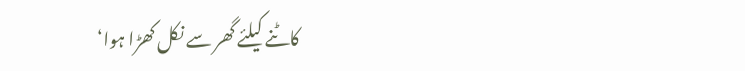کاٹنے کیلئے گھر سے نکل کھڑا ہوا‘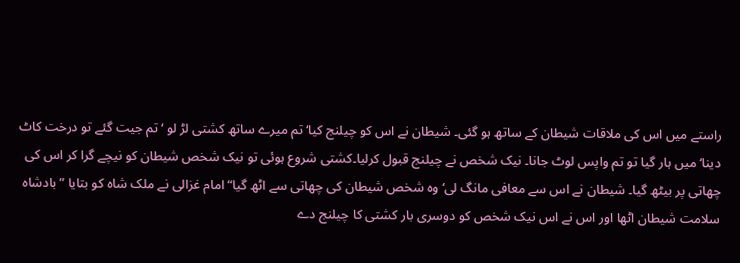راستے میں اس کی ملاقات شیطان کے ساتھ ہو گئی۔ شیطان نے اس کو چیلنج کیا‘ تم میرے ساتھ کشتی لڑ لو ‘ تم جیت گئے تو درخت کاٹ دینا‘ میں ہار گیا تو تم واپس لوٹ جانا۔ نیک شخص نے چیلنج قبول کرلیا۔کشتی شروع ہوئی تو نیک شخص شیطان کو نیچے گرا کر اس کی چھاتی پر بیٹھ گیا۔ شیطان نے اس سے معافی مانگ لی‘ وہ شخص شیطان کی چھاتی سے اٹھ گیا“امام غزالی نے ملک شاہ کو بتایا ”بادشاہ سلامت شیطان اٹھا اور اس نے اس نیک شخص کو دوسری بار کشتی کا چیلنج دے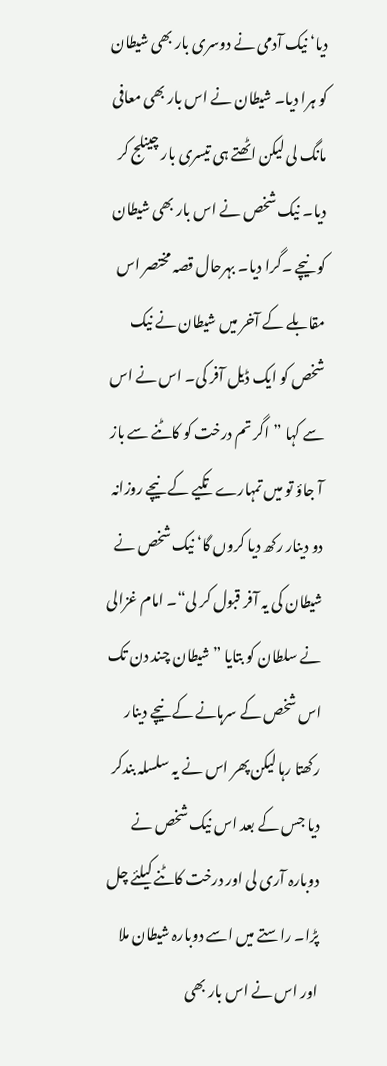دیا‘ نیک آدمی نے دوسری بار بھی شیطان کو ہرا دیا۔ شیطان نے اس بار بھی معافی مانگ لی لیکن اٹھتے ہی تیسری بار چینلج کر دیا۔ نیک شخص نے اس بار بھی شیطان کو نیچے ۔گرا دیا۔ بہرحال قصہ مختصر اس مقابلے کے آخر میں شیطان نے نیک شخص کو ایک ڈیل آفر کی۔ اس نے اس سے کہا ”اگر تم درخت کو کاٹنے سے باز آ جاؤ تو میں تمہارے تکیے کے نیچے روزانہ دو دینار رکھ دیا کروں گا‘ نیک شخص نے شیطان کی یہ آفر قبول کر لی“۔ امام غزالی نے سلطان کو بتایا ”شیطان چند دن تک اس شخص کے سرہانے کے نیچے دینار رکھتا رہا لیکن پھر اس نے یہ سلسلہ بندکر دیا جس کے بعد اس نیک شخص نے دوبارہ آری لی اور درخت کاٹنے کیلئے چل پڑا۔ راستے میں اسے دوبارہ شیطان ملا اور اس نے اس بار بھی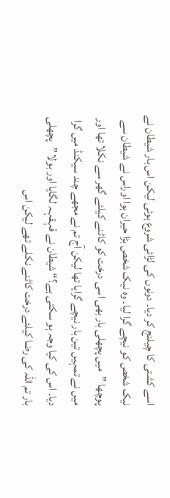اسے کشتی کا چیلنج کر دیا۔ دونوں کی لڑائی شروع ہوئی لیکن اس بار شیطان نے نیک شخص کو نیچے گرا لیا۔ وہ نیک شخص بڑا حیران ہوا اوراس نے شیطان سے پوچھا ”میں پچھلی بار بھی اسی درخت کو کاٹنے کیلئے گھر سے نکلا تھا اور میں نے تمہیں تین بار نیچے گرایا تھا لیکن آج تم نے مجھے چند سیکنڈ میں گرا دیا۔ اس کی کیا وجہ ہو سکتی ہے؟“ شیطان نے قہقہہ لگایا اور بولا ”پچھلی بار تم اللہ کی رضا کیلئے درخت کاٹنے نکلے تھے لیکن اس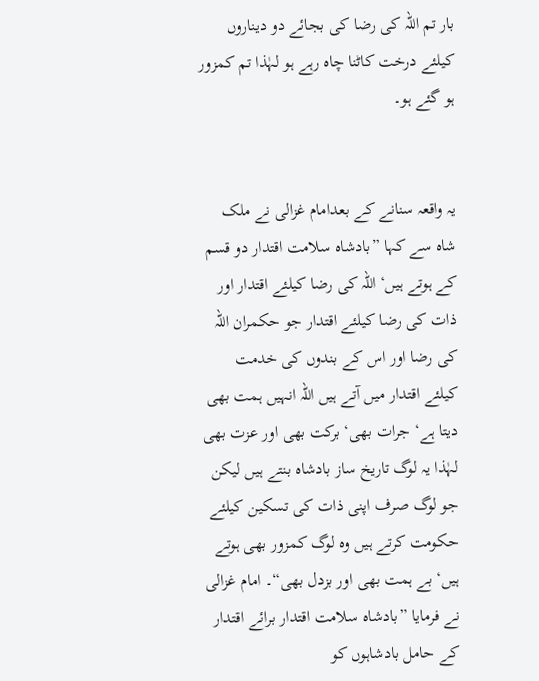بار تم اللہ کی رضا کی بجائے دو دیناروں کیلئے درخت کاٹنا چاہ رہے ہو لہٰذا تم کمزور ہو گئے ہو۔


یہ واقعہ سنانے کے بعدامام غزالی نے ملک شاہ سے کہا ”بادشاہ سلامت اقتدار دو قسم کے ہوتے ہیں‘ اللہ کی رضا کیلئے اقتدار اور ذات کی رضا کیلئے اقتدار جو حکمران اللہ کی رضا اور اس کے بندوں کی خدمت کیلئے اقتدار میں آتے ہیں اللہ انہیں ہمت بھی دیتا ہے‘ جرات بھی‘ برکت بھی اور عزت بھی لہٰذا یہ لوگ تاریخ ساز بادشاہ بنتے ہیں لیکن جو لوگ صرف اپنی ذات کی تسکین کیلئے حکومت کرتے ہیں وہ لوگ کمزور بھی ہوتے ہیں‘ بے ہمت بھی اور بزدل بھی“۔ امام غزالی نے فرمایا ”بادشاہ سلامت اقتدار برائے اقتدار کے حامل بادشاہوں کو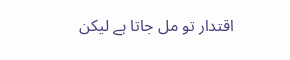اقتدار تو مل جاتا ہے لیکن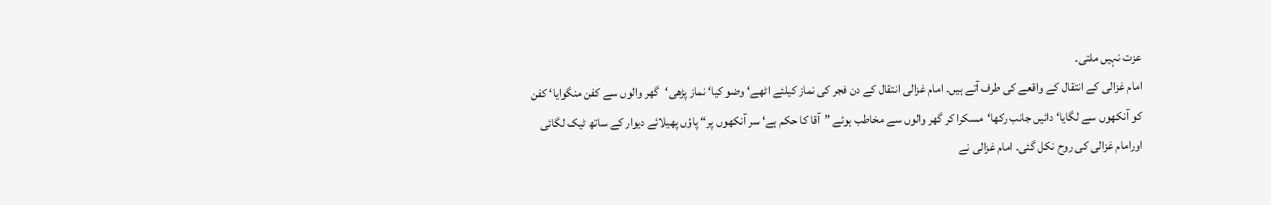عزت نہیں ملتی۔
امام غزالی کے انتقال کے واقعے کی طرف آتے ہیں۔ امام غزالی انتقال کے دن فجر کی نماز کیلئے اٹھے‘ وضو کیا‘ نماز پڑھی‘گھر والوں سے کفن منگوایا‘ کفن کو آنکھوں سے لگایا‘ دائیں جانب رکھا‘مسکرا کر گھر والوں سے مخاطب ہوئے ”آقا کا حکم ہے‘ سر آنکھوں پر“ پاؤں پھیلائے دیوار کے ساتھ ٹیک لگائی اورامام غزالی کی روح نکل گئی۔ امام غزالی نے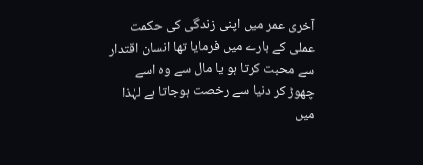آخری عمر میں اپنی زندگی کی حکمت عملی کے بارے میں فرمایا تھا انسان اقتدار سے محبت کرتا ہو یا مال سے وہ اسے چھوڑ کر دنیا سے رخصت ہوجاتا ہے لہٰذا میں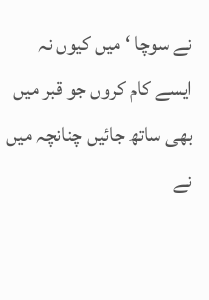نے سوچا ‘ میں کیوں نہ ایسے کام کروں جو قبر میں بھی ساتھ جائیں چنانچہ میں نے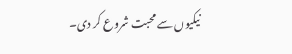نیکیوں سے محبت شروع کر دی۔